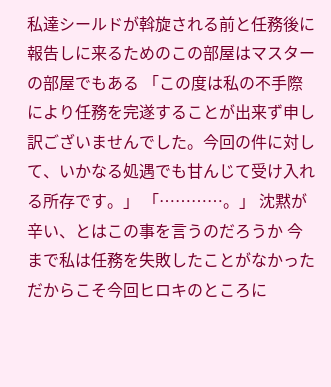私達シールドが斡旋される前と任務後に報告しに来るためのこの部屋はマスターの部屋でもある 「この度は私の不手際により任務を完遂することが出来ず申し訳ございませんでした。今回の件に対して、いかなる処遇でも甘んじて受け入れる所存です。」 「…………。」 沈黙が辛い、とはこの事を言うのだろうか 今まで私は任務を失敗したことがなかった だからこそ今回ヒロキのところに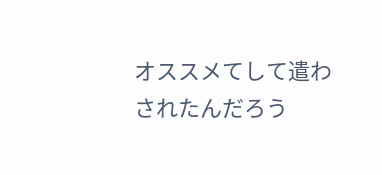オススメてして遣わされたんだろう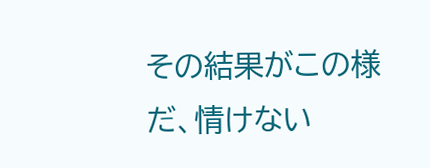その結果がこの様だ、情けない